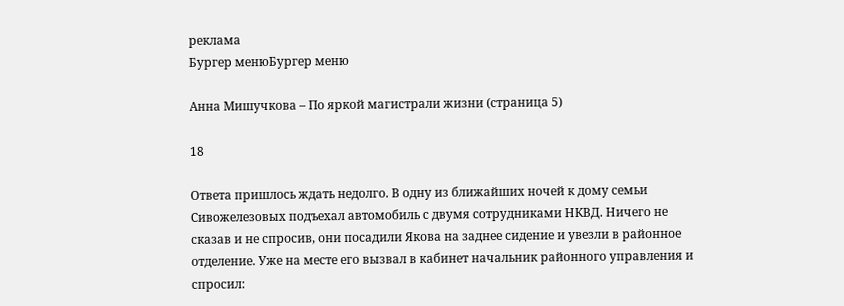реклама
Бургер менюБургер меню

Анна Мишучкова – По яркой магистрали жизни (страница 5)

18

Ответа пришлось ждать недолго. В одну из ближайших ночей к дому семьи Сивожелезовых подъехал автомобиль с двумя сотрудниками НКВД. Ничего не сказав и не спросив, они посадили Якова на заднее сидение и увезли в районное отделение. Уже на месте его вызвал в кабинет начальник районного управления и спросил: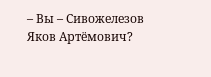– Вы – Сивожелезов Яков Артёмович?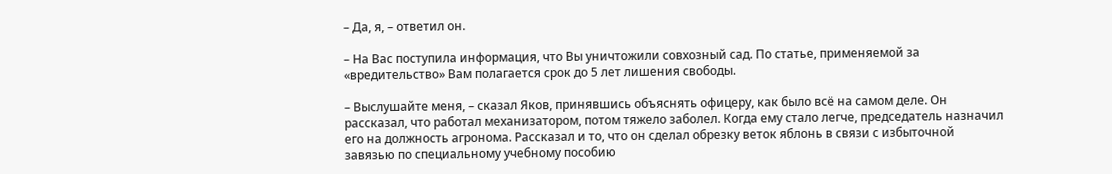– Да, я, – ответил он.

– На Вас поступила информация, что Вы уничтожили совхозный сад. По статье, применяемой за «вредительство» Вам полагается срок до 5 лет лишения свободы.

– Выслушайте меня, – сказал Яков, принявшись объяснять офицеру, как было всё на самом деле. Он рассказал, что работал механизатором, потом тяжело заболел. Когда ему стало легче, председатель назначил его на должность агронома. Рассказал и то, что он сделал обрезку веток яблонь в связи с избыточной завязью по специальному учебному пособию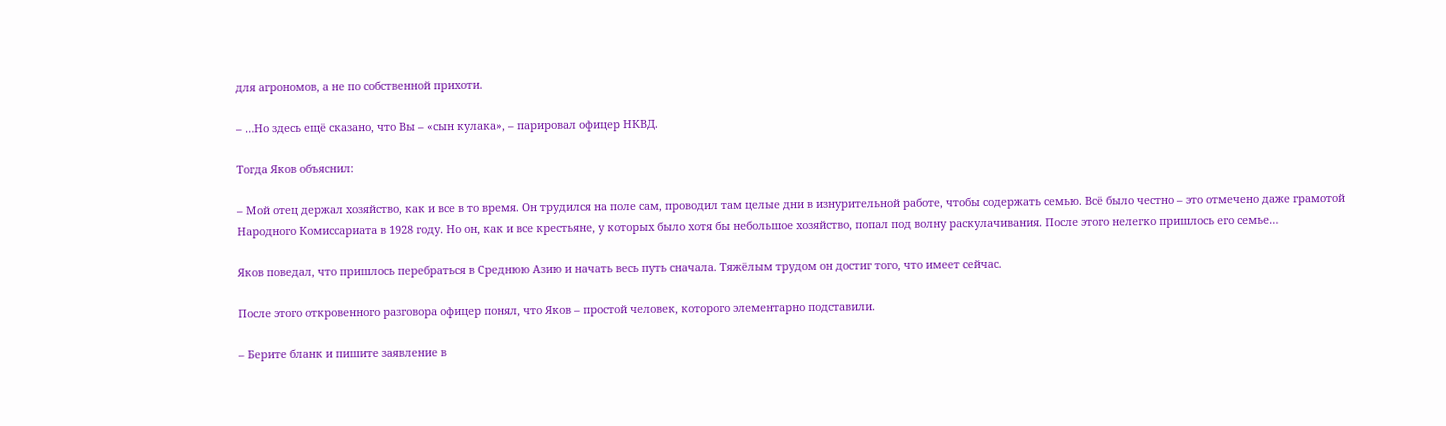для агрономов, а не по собственной прихоти.

– …Но здесь ещё сказано, что Вы – «сын кулака», – парировал офицер НКВД.

Тогда Яков объяснил:

– Мой отец держал хозяйство, как и все в то время. Он трудился на поле сам, проводил там целые дни в изнурительной работе, чтобы содержать семью. Всё было честно – это отмечено даже грамотой Народного Комиссариата в 1928 году. Но он, как и все крестьяне, у которых было хотя бы небольшое хозяйство, попал под волну раскулачивания. После этого нелегко пришлось его семье…

Яков поведал, что пришлось перебраться в Среднюю Азию и начать весь путь сначала. Тяжёлым трудом он достиг того, что имеет сейчас.

После этого откровенного разговора офицер понял, что Яков – простой человек, которого элементарно подставили.

– Берите бланк и пишите заявление в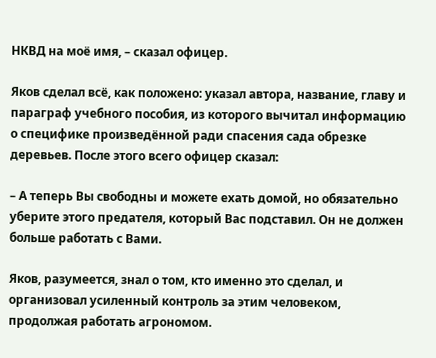НКВД на моё имя, – сказал офицер.

Яков сделал всё, как положено: указал автора, название, главу и параграф учебного пособия, из которого вычитал информацию о специфике произведённой ради спасения сада обрезке деревьев. После этого всего офицер сказал:

– А теперь Вы свободны и можете ехать домой, но обязательно уберите этого предателя, который Вас подставил. Он не должен больше работать с Вами.

Яков, разумеется, знал о том, кто именно это сделал, и организовал усиленный контроль за этим человеком, продолжая работать агрономом.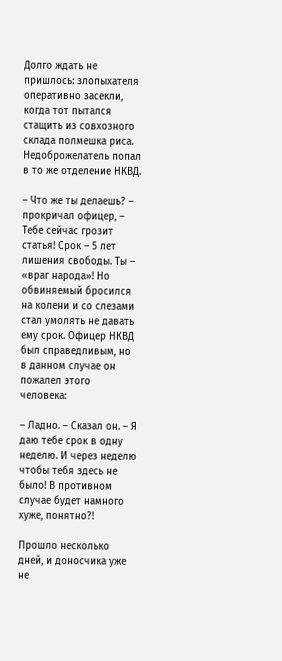Долго ждать не пришлось: злопыхателя оперативно засекли, когда тот пытался стащить из совхозного склада полмешка риса. Недоброжелатель попал в то же отделение НКВД.

– Что же ты делаешь? – прокричал офицер, – Тебе сейчас грозит статья! Срок – 5 лет лишения свободы. Ты – «враг народа»! Но обвиняемый бросился на колени и со слезами стал умолять не давать ему срок. Офицер НКВД был справедливым, но в данном случае он пожалел этого человека:

– Ладно. – Сказал он. – Я даю тебе срок в одну неделю. И через неделю чтобы тебя здесь не было! В противном случае будет намного хуже, понятно?!

Прошло несколько дней, и доносчика уже не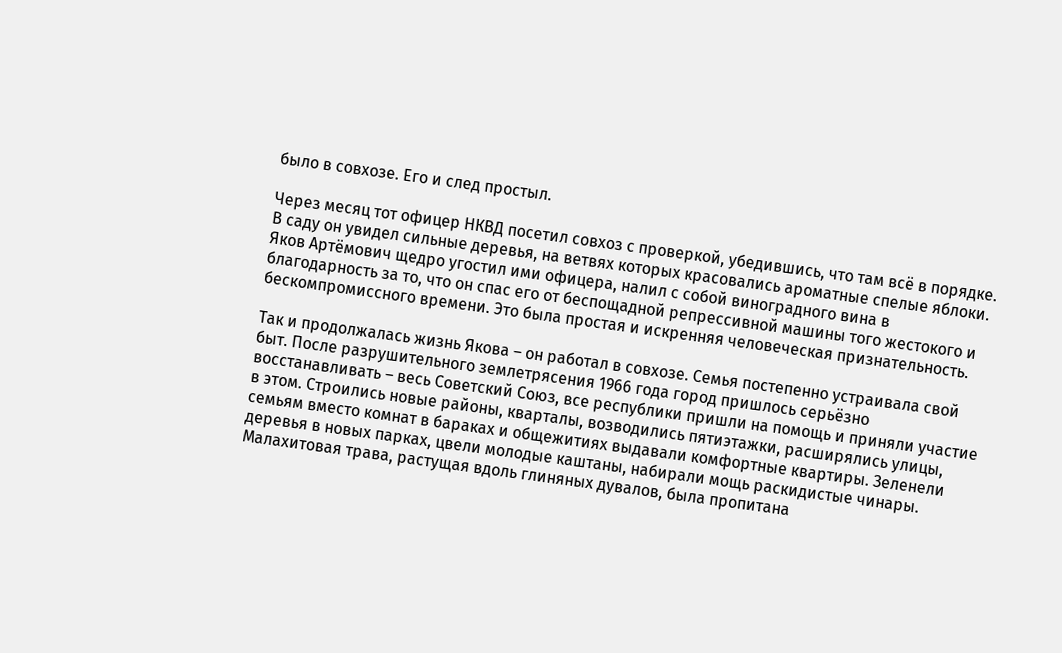было в совхозе. Его и след простыл.

Через месяц тот офицер НКВД посетил совхоз с проверкой, убедившись, что там всё в порядке. В саду он увидел сильные деревья, на ветвях которых красовались ароматные спелые яблоки. Яков Артёмович щедро угостил ими офицера, налил с собой виноградного вина в благодарность за то, что он спас его от беспощадной репрессивной машины того жестокого и бескомпромиссного времени. Это была простая и искренняя человеческая признательность.

Так и продолжалась жизнь Якова – он работал в совхозе. Семья постепенно устраивала свой быт. После разрушительного землетрясения 1966 года город пришлось серьёзно восстанавливать – весь Советский Союз, все республики пришли на помощь и приняли участие в этом. Строились новые районы, кварталы, возводились пятиэтажки, расширялись улицы, семьям вместо комнат в бараках и общежитиях выдавали комфортные квартиры. Зеленели деревья в новых парках, цвели молодые каштаны, набирали мощь раскидистые чинары. Малахитовая трава, растущая вдоль глиняных дувалов, была пропитана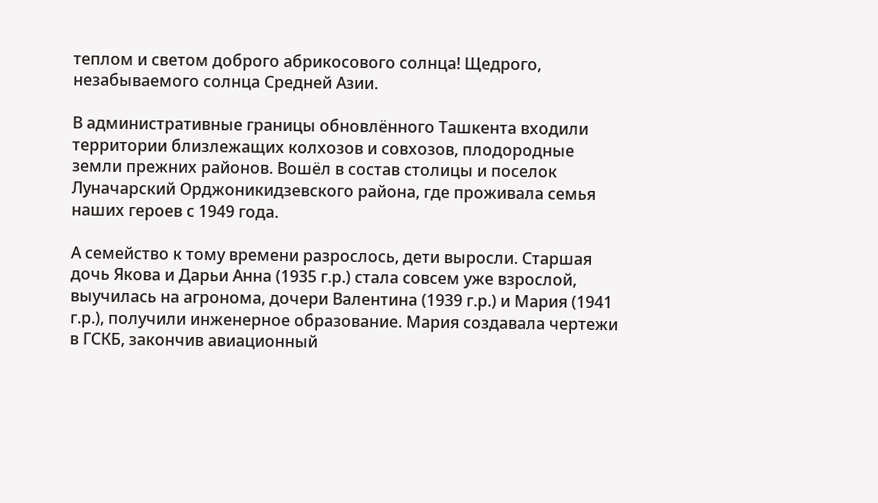теплом и светом доброго абрикосового солнца! Щедрого, незабываемого солнца Средней Азии.

В административные границы обновлённого Ташкента входили территории близлежащих колхозов и совхозов, плодородные земли прежних районов. Вошёл в состав столицы и поселок Луначарский Орджоникидзевского района, где проживала семья наших героев с 1949 года.

А семейство к тому времени разрослось, дети выросли. Старшая дочь Якова и Дарьи Анна (1935 г.р.) стала совсем уже взрослой, выучилась на агронома, дочери Валентина (1939 г.р.) и Мария (1941 г.р.), получили инженерное образование. Мария создавала чертежи в ГСКБ, закончив авиационный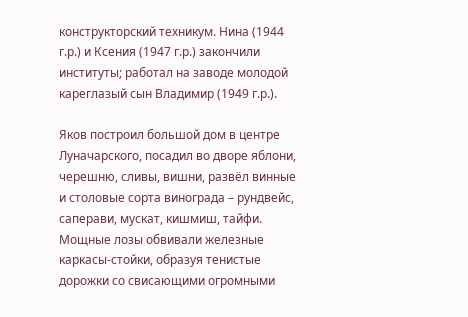конструкторский техникум. Нина (1944 г.р.) и Ксения (1947 г.р.) закончили институты; работал на заводе молодой кареглазый сын Владимир (1949 г.р.).

Яков построил большой дом в центре Луначарского, посадил во дворе яблони, черешню, сливы, вишни, развёл винные и столовые сорта винограда – рундвейс, саперави, мускат, кишмиш, тайфи. Мощные лозы обвивали железные каркасы-стойки, образуя тенистые дорожки со свисающими огромными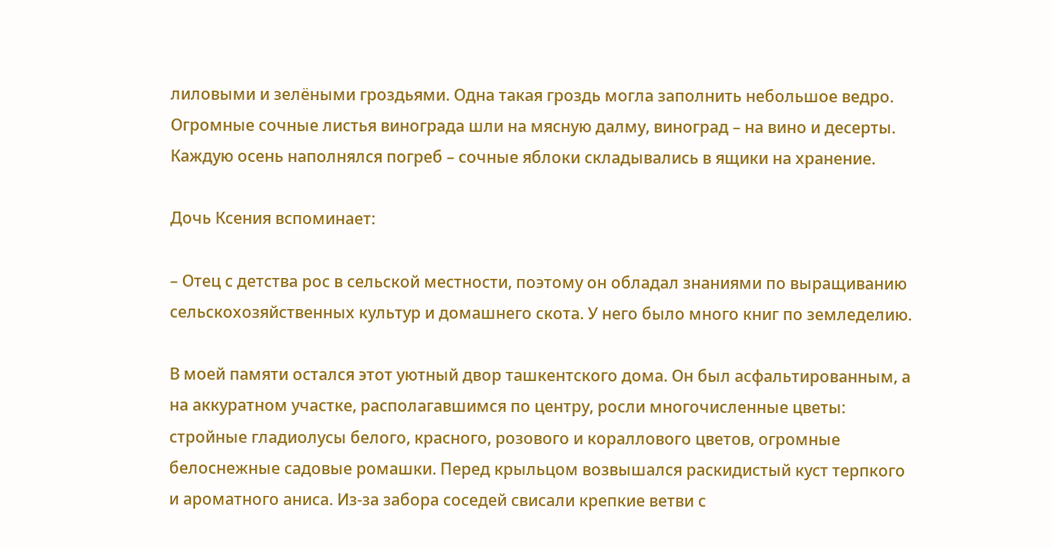лиловыми и зелёными гроздьями. Одна такая гроздь могла заполнить небольшое ведро. Огромные сочные листья винограда шли на мясную далму, виноград – на вино и десерты. Каждую осень наполнялся погреб – сочные яблоки складывались в ящики на хранение.

Дочь Ксения вспоминает:

– Отец с детства рос в сельской местности, поэтому он обладал знаниями по выращиванию сельскохозяйственных культур и домашнего скота. У него было много книг по земледелию.

В моей памяти остался этот уютный двор ташкентского дома. Он был асфальтированным, а на аккуратном участке, располагавшимся по центру, росли многочисленные цветы: стройные гладиолусы белого, красного, розового и кораллового цветов, огромные белоснежные садовые ромашки. Перед крыльцом возвышался раскидистый куст терпкого и ароматного аниса. Из-за забора соседей свисали крепкие ветви с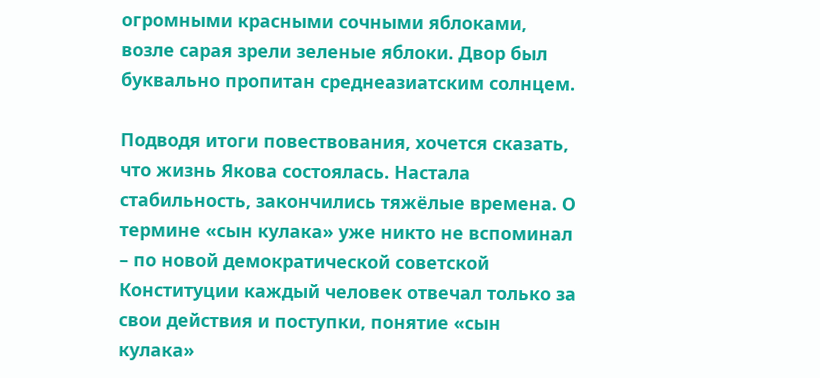огромными красными сочными яблоками, возле сарая зрели зеленые яблоки. Двор был буквально пропитан среднеазиатским солнцем.

Подводя итоги повествования, хочется сказать, что жизнь Якова состоялась. Настала стабильность, закончились тяжёлые времена. О термине «сын кулака» уже никто не вспоминал – по новой демократической советской Конституции каждый человек отвечал только за свои действия и поступки, понятие «сын кулака»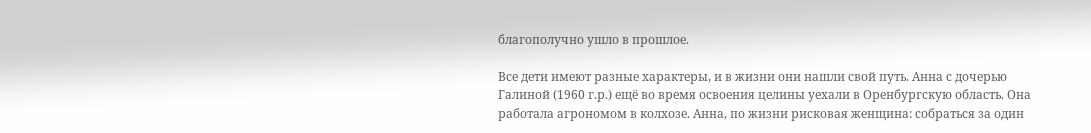благополучно ушло в прошлое.

Все дети имеют разные характеры, и в жизни они нашли свой путь. Анна с дочерью Галиной (1960 г.р.) ещё во время освоения целины уехали в Оренбургскую область. Она работала агрономом в колхозе. Анна, по жизни рисковая женщина: собраться за один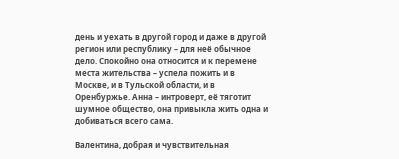день и уехать в другой город и даже в другой регион или республику – для неё обычное дело. Спокойно она относится и к перемене места жительства – успела пожить и в Москве, и в Тульской области, и в Оренбуржье. Анна – интроверт, её тяготит шумное общество, она привыкла жить одна и добиваться всего сама.

Валентина, добрая и чувствительная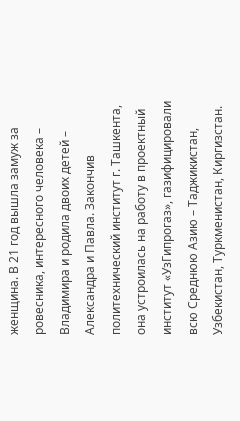женщина. В 21 год вышла замуж за ровесника, интересного человека – Владимира и родила двоих детей – Александра и Павла. Закончив политехнический институт г. Ташкента, она устроилась на работу в проектный институт «УзГипрогаз», газифицировали всю Среднюю Азию – Таджикистан, Узбекистан, Туркменистан, Киргизстан.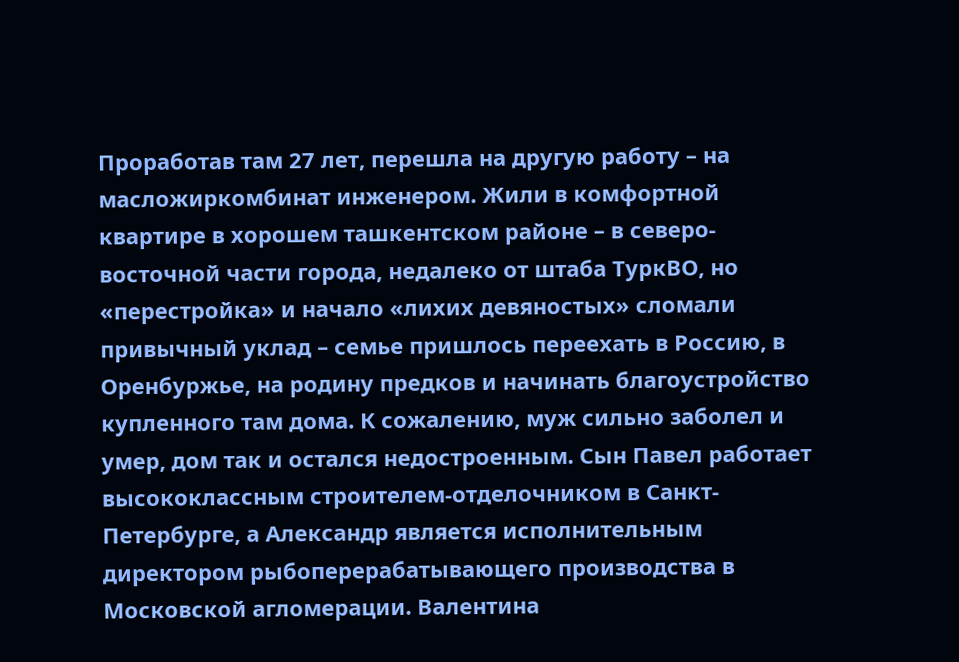Проработав там 27 лет, перешла на другую работу – на масложиркомбинат инженером. Жили в комфортной квартире в хорошем ташкентском районе – в северо-восточной части города, недалеко от штаба ТуркВО, но «перестройка» и начало «лихих девяностых» сломали привычный уклад – семье пришлось переехать в Россию, в Оренбуржье, на родину предков и начинать благоустройство купленного там дома. К сожалению, муж сильно заболел и умер, дом так и остался недостроенным. Сын Павел работает высококлассным строителем-отделочником в Санкт-Петербурге, а Александр является исполнительным директором рыбоперерабатывающего производства в Московской агломерации. Валентина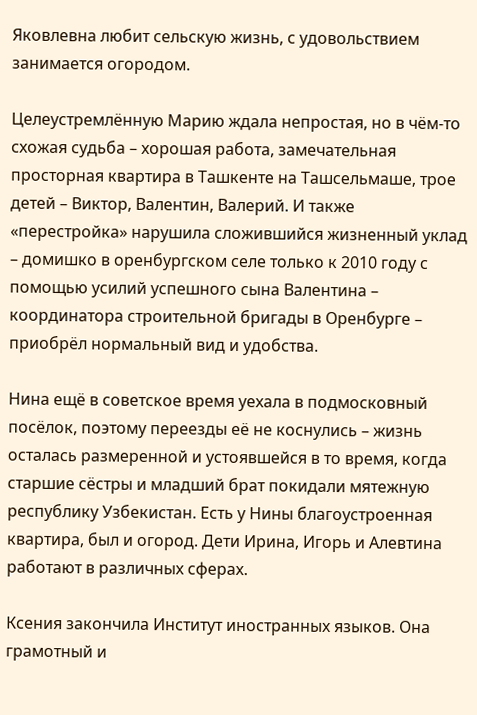Яковлевна любит сельскую жизнь, с удовольствием занимается огородом.

Целеустремлённую Марию ждала непростая, но в чём-то схожая судьба – хорошая работа, замечательная просторная квартира в Ташкенте на Ташсельмаше, трое детей – Виктор, Валентин, Валерий. И также «перестройка» нарушила сложившийся жизненный уклад – домишко в оренбургском селе только к 2010 году с помощью усилий успешного сына Валентина – координатора строительной бригады в Оренбурге – приобрёл нормальный вид и удобства.

Нина ещё в советское время уехала в подмосковный посёлок, поэтому переезды её не коснулись – жизнь осталась размеренной и устоявшейся в то время, когда старшие сёстры и младший брат покидали мятежную республику Узбекистан. Есть у Нины благоустроенная квартира, был и огород. Дети Ирина, Игорь и Алевтина работают в различных сферах.

Ксения закончила Институт иностранных языков. Она грамотный и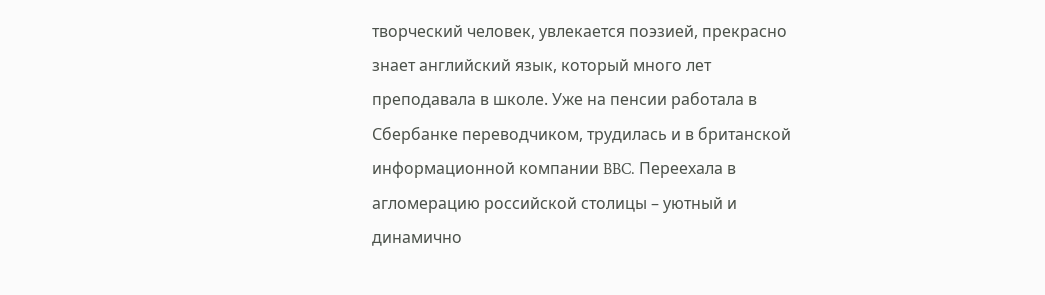творческий человек, увлекается поэзией, прекрасно знает английский язык, который много лет преподавала в школе. Уже на пенсии работала в Сбербанке переводчиком, трудилась и в британской информационной компании BBC. Переехала в агломерацию российской столицы – уютный и динамично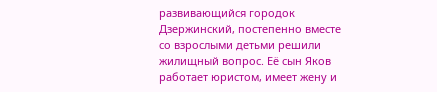развивающийся городок Дзержинский, постепенно вместе со взрослыми детьми решили жилищный вопрос. Её сын Яков работает юристом, имеет жену и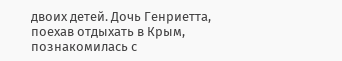двоих детей. Дочь Генриетта, поехав отдыхать в Крым, познакомилась с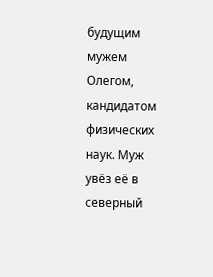будущим мужем Олегом, кандидатом физических наук. Муж увёз её в северный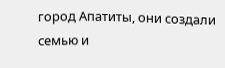город Апатиты, они создали семью и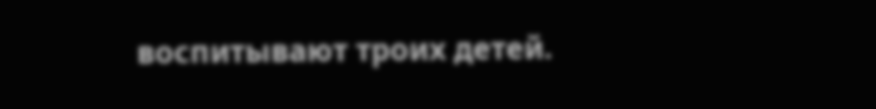воспитывают троих детей.